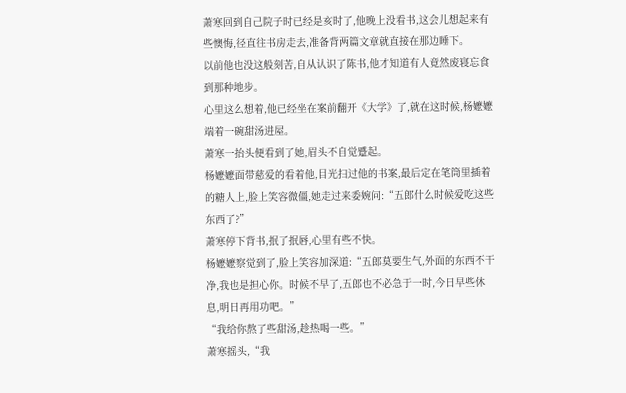萧寒回到自己院子时已经是亥时了,他晚上没看书,这会儿想起来有些懊悔,径直往书房走去,准备背两篇文章就直接在那边睡下。
以前他也没这般刻苦,自从认识了陈书,他才知道有人竟然废寝忘食到那种地步。
心里这么想着,他已经坐在案前翻开《大学》了,就在这时候,杨嬷嬷端着一碗甜汤进屋。
萧寒一抬头便看到了她,眉头不自觉蹙起。
杨嬷嬷面带慈爱的看着他,目光扫过他的书案,最后定在笔筒里插着的糖人上,脸上笑容微僵,她走过来委婉问:“五郎什么时候爱吃这些东西了?”
萧寒停下背书,抿了抿唇,心里有些不快。
杨嬷嬷察觉到了,脸上笑容加深道:“五郎莫要生气,外面的东西不干净,我也是担心你。时候不早了,五郎也不必急于一时,今日早些休息,明日再用功吧。”
“我给你熬了些甜汤,趁热喝一些。”
萧寒摇头,“我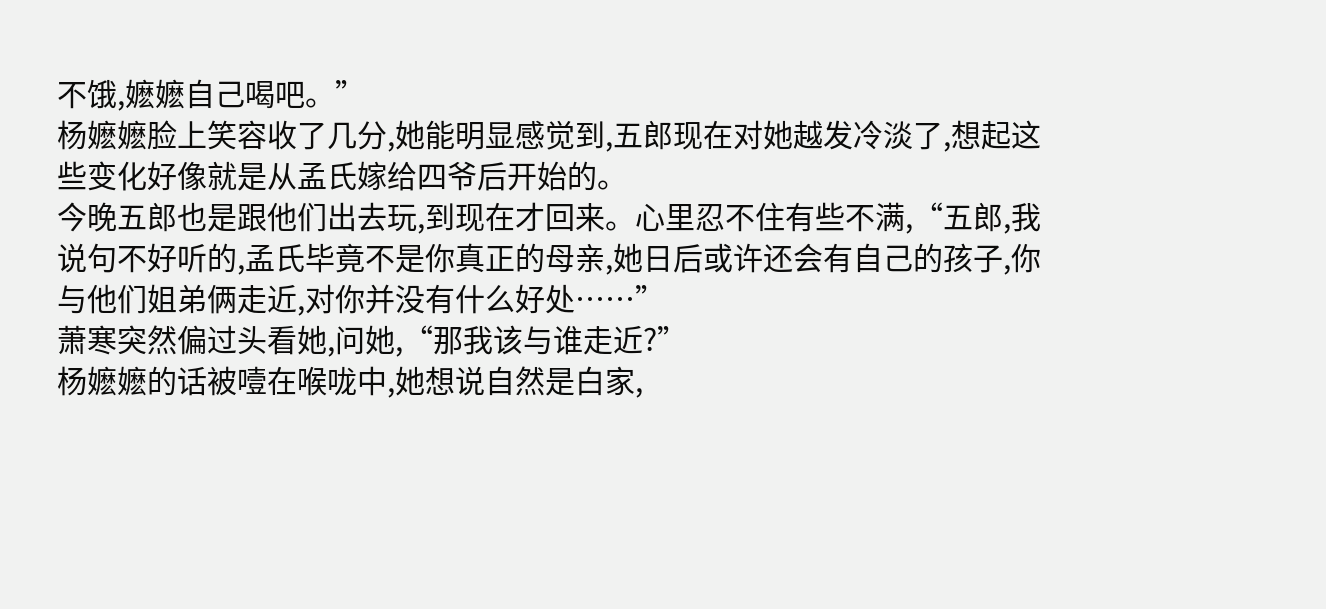不饿,嬷嬷自己喝吧。”
杨嬷嬷脸上笑容收了几分,她能明显感觉到,五郎现在对她越发冷淡了,想起这些变化好像就是从孟氏嫁给四爷后开始的。
今晚五郎也是跟他们出去玩,到现在才回来。心里忍不住有些不满,“五郎,我说句不好听的,孟氏毕竟不是你真正的母亲,她日后或许还会有自己的孩子,你与他们姐弟俩走近,对你并没有什么好处……”
萧寒突然偏过头看她,问她,“那我该与谁走近?”
杨嬷嬷的话被噎在喉咙中,她想说自然是白家,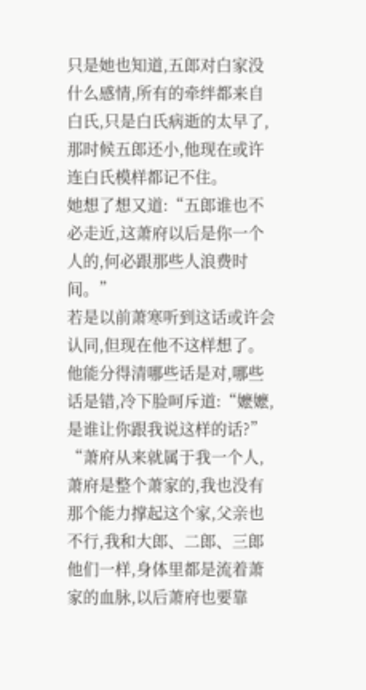只是她也知道,五郎对白家没什么感情,所有的牵绊都来自白氏,只是白氏病逝的太早了,那时候五郎还小,他现在或许连白氏模样都记不住。
她想了想又道:“五郎谁也不必走近,这萧府以后是你一个人的,何必跟那些人浪费时间。”
若是以前萧寒听到这话或许会认同,但现在他不这样想了。他能分得清哪些话是对,哪些话是错,冷下脸呵斥道:“嬷嬷,是谁让你跟我说这样的话?”
“萧府从来就属于我一个人,萧府是整个萧家的,我也没有那个能力撑起这个家,父亲也不行,我和大郎、二郎、三郎他们一样,身体里都是流着萧家的血脉,以后萧府也要靠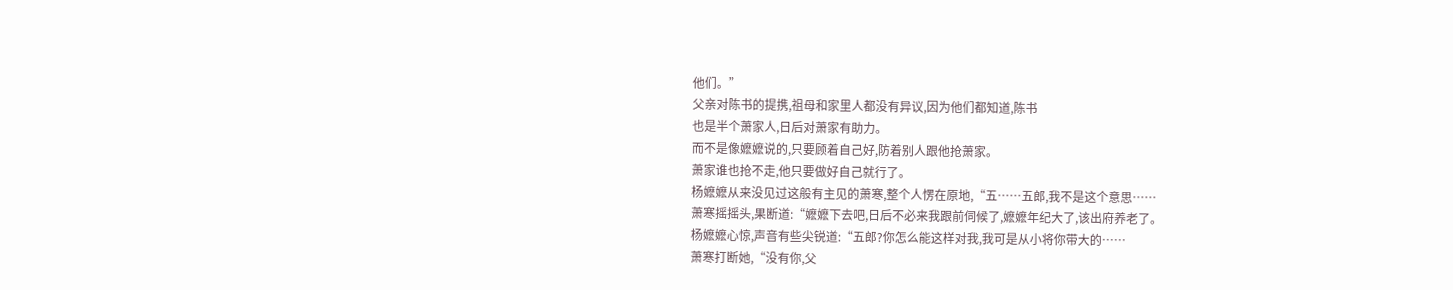他们。”
父亲对陈书的提携,祖母和家里人都没有异议,因为他们都知道,陈书
也是半个萧家人,日后对萧家有助力。
而不是像嬷嬷说的,只要顾着自己好,防着别人跟他抢萧家。
萧家谁也抢不走,他只要做好自己就行了。
杨嬷嬷从来没见过这般有主见的萧寒,整个人愣在原地,“五……五郎,我不是这个意思……
萧寒摇摇头,果断道:“嬷嬷下去吧,日后不必来我跟前伺候了,嬷嬷年纪大了,该出府养老了。
杨嬷嬷心惊,声音有些尖锐道:“五郎?你怎么能这样对我,我可是从小将你带大的……
萧寒打断她,“没有你,父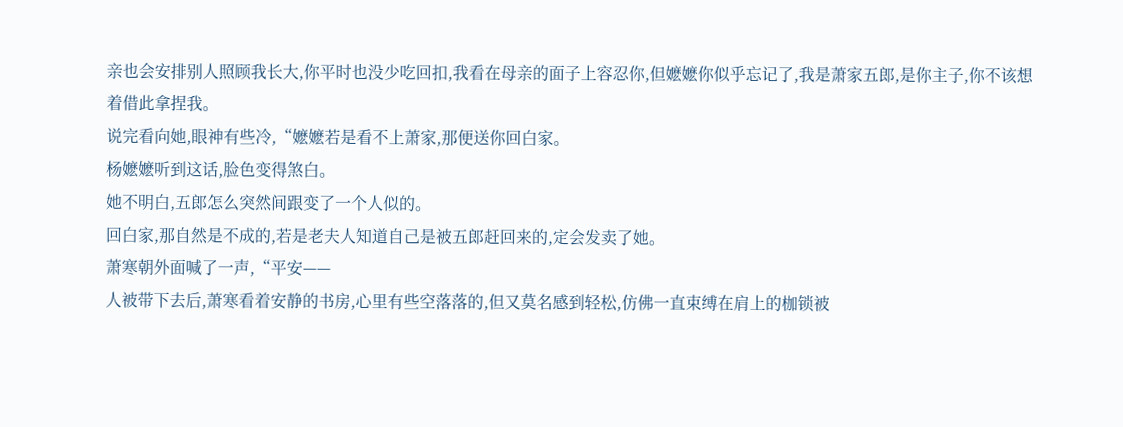亲也会安排别人照顾我长大,你平时也没少吃回扣,我看在母亲的面子上容忍你,但嬷嬷你似乎忘记了,我是萧家五郎,是你主子,你不该想着借此拿捏我。
说完看向她,眼神有些冷,“嬷嬷若是看不上萧家,那便送你回白家。
杨嬷嬷听到这话,脸色变得煞白。
她不明白,五郎怎么突然间跟变了一个人似的。
回白家,那自然是不成的,若是老夫人知道自己是被五郎赶回来的,定会发卖了她。
萧寒朝外面喊了一声,“平安——
人被带下去后,萧寒看着安静的书房,心里有些空落落的,但又莫名感到轻松,仿佛一直束缚在肩上的枷锁被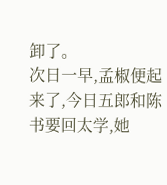卸了。
次日一早,孟椒便起来了,今日五郎和陈书要回太学,她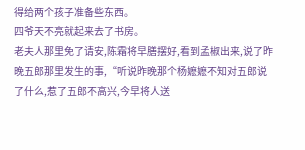得给两个孩子准备些东西。
四爷天不亮就起来去了书房。
老夫人那里免了请安,陈霜将早膳摆好,看到孟椒出来,说了昨晚五郎那里发生的事,“听说昨晚那个杨嬷嬷不知对五郎说了什么,惹了五郎不高兴,今早将人送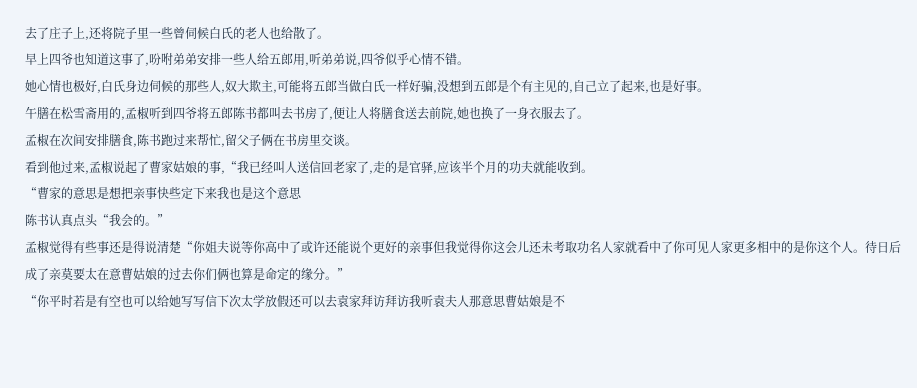去了庄子上,还将院子里一些曾伺候白氏的老人也给散了。
早上四爷也知道这事了,吩咐弟弟安排一些人给五郎用,听弟弟说,四爷似乎心情不错。
她心情也极好,白氏身边伺候的那些人,奴大欺主,可能将五郎当做白氏一样好骗,没想到五郎是个有主见的,自己立了起来,也是好事。
午膳在松雪斋用的,孟椒听到四爷将五郎陈书都叫去书房了,便让人将膳食送去前院,她也换了一身衣服去了。
孟椒在次间安排膳食,陈书跑过来帮忙,留父子俩在书房里交谈。
看到他过来,孟椒说起了曹家姑娘的事,“我已经叫人送信回老家了,走的是官驿,应该半个月的功夫就能收到。
“曹家的意思是想把亲事快些定下来我也是这个意思
陈书认真点头“我会的。”
孟椒觉得有些事还是得说清楚“你姐夫说等你高中了或许还能说个更好的亲事但我觉得你这会儿还未考取功名人家就看中了你可见人家更多相中的是你这个人。待日后成了亲莫要太在意曹姑娘的过去你们俩也算是命定的缘分。”
“你平时若是有空也可以给她写写信下次太学放假还可以去袁家拜访拜访我听袁夫人那意思曹姑娘是不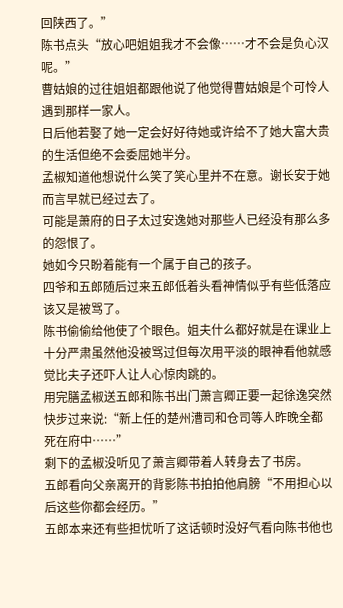回陕西了。”
陈书点头“放心吧姐姐我才不会像……才不会是负心汉呢。”
曹姑娘的过往姐姐都跟他说了他觉得曹姑娘是个可怜人遇到那样一家人。
日后他若娶了她一定会好好待她或许给不了她大富大贵的生活但绝不会委屈她半分。
孟椒知道他想说什么笑了笑心里并不在意。谢长安于她而言早就已经过去了。
可能是萧府的日子太过安逸她对那些人已经没有那么多的怨恨了。
她如今只盼着能有一个属于自己的孩子。
四爷和五郎随后过来五郎低着头看神情似乎有些低落应该又是被骂了。
陈书偷偷给他使了个眼色。姐夫什么都好就是在课业上十分严肃虽然他没被骂过但每次用平淡的眼神看他就感觉比夫子还吓人让人心惊肉跳的。
用完膳孟椒送五郎和陈书出门萧言卿正要一起徐逸突然快步过来说:“新上任的楚州漕司和仓司等人昨晚全都死在府中……”
剩下的孟椒没听见了萧言卿带着人转身去了书房。
五郎看向父亲离开的背影陈书拍拍他肩膀“不用担心以后这些你都会经历。”
五郎本来还有些担忧听了这话顿时没好气看向陈书他也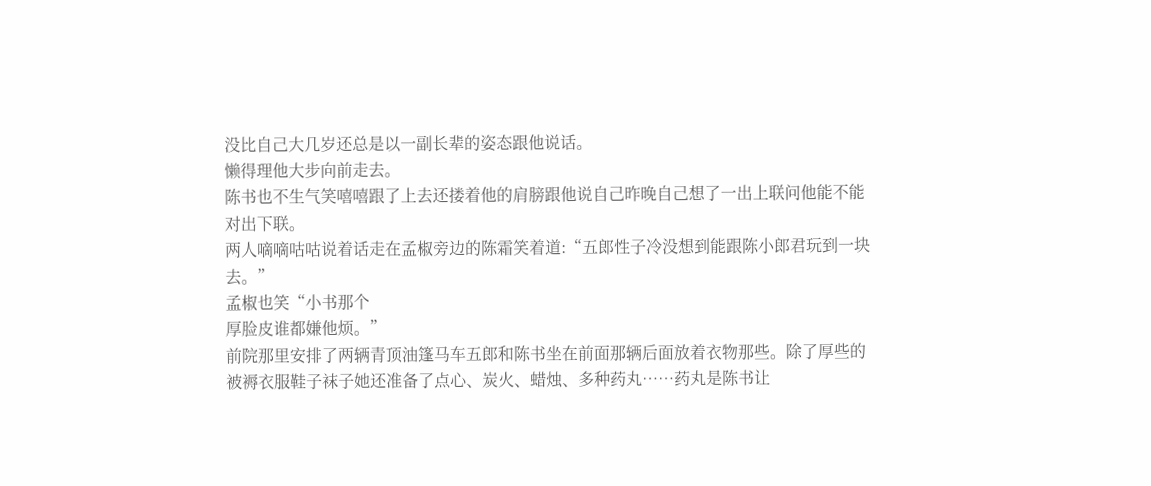没比自己大几岁还总是以一副长辈的姿态跟他说话。
懒得理他大步向前走去。
陈书也不生气笑嘻嘻跟了上去还搂着他的肩膀跟他说自己昨晚自己想了一出上联问他能不能对出下联。
两人嘀嘀咕咕说着话走在孟椒旁边的陈霜笑着道:“五郎性子冷没想到能跟陈小郎君玩到一块去。”
孟椒也笑“小书那个
厚脸皮谁都嫌他烦。”
前院那里安排了两辆青顶油篷马车五郎和陈书坐在前面那辆后面放着衣物那些。除了厚些的被褥衣服鞋子袜子她还准备了点心、炭火、蜡烛、多种药丸……药丸是陈书让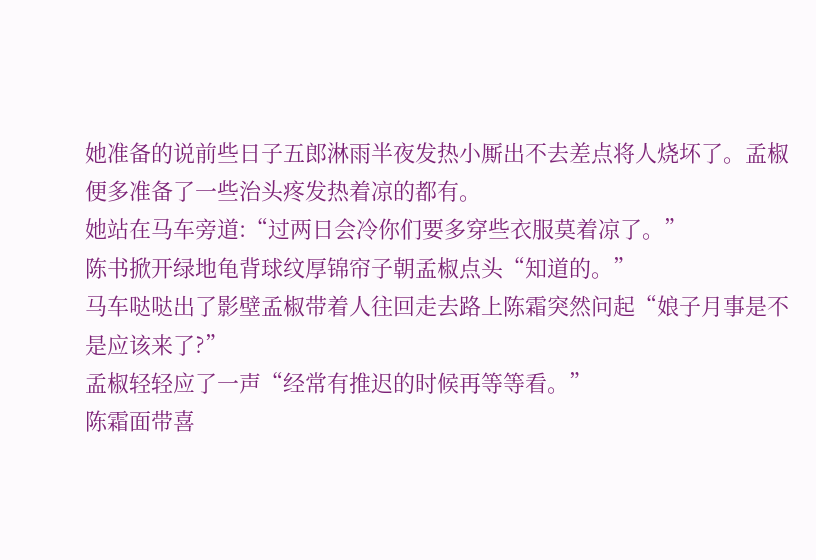她准备的说前些日子五郎淋雨半夜发热小厮出不去差点将人烧坏了。孟椒便多准备了一些治头疼发热着凉的都有。
她站在马车旁道:“过两日会冷你们要多穿些衣服莫着凉了。”
陈书掀开绿地龟背球纹厚锦帘子朝孟椒点头“知道的。”
马车哒哒出了影壁孟椒带着人往回走去路上陈霜突然问起“娘子月事是不是应该来了?”
孟椒轻轻应了一声“经常有推迟的时候再等等看。”
陈霜面带喜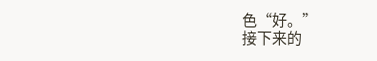色“好。”
接下来的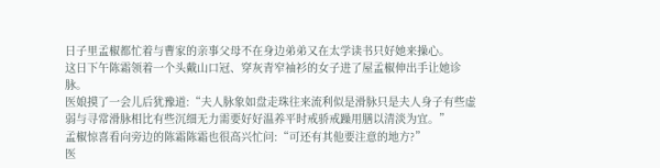日子里孟椒都忙着与曹家的亲事父母不在身边弟弟又在太学读书只好她来操心。
这日下午陈霜领着一个头戴山口冠、穿灰青窄袖衫的女子进了屋孟椒伸出手让她诊脉。
医娘摸了一会儿后犹豫道:“夫人脉象如盘走珠往来流利似是滑脉只是夫人身子有些虚弱与寻常滑脉相比有些沉细无力需要好好温养平时戒骄戒躁用膳以清淡为宜。”
孟椒惊喜看向旁边的陈霜陈霜也很高兴忙问:“可还有其他要注意的地方?”
医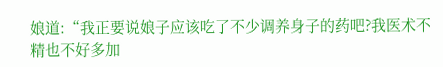娘道:“我正要说娘子应该吃了不少调养身子的药吧?我医术不精也不好多加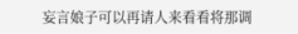妄言娘子可以再请人来看看将那调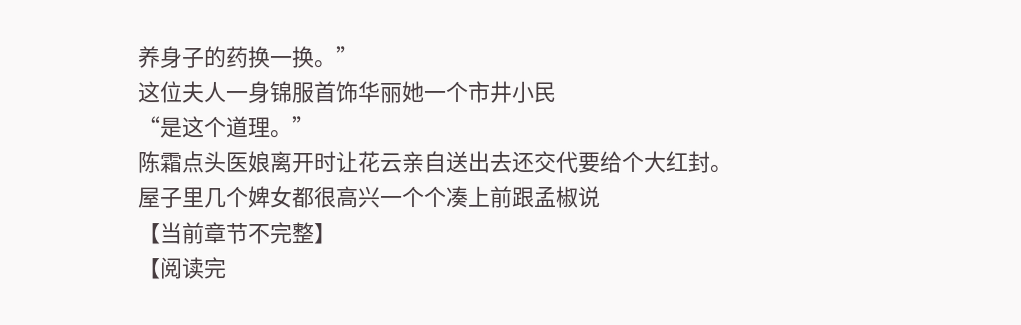养身子的药换一换。”
这位夫人一身锦服首饰华丽她一个市井小民
“是这个道理。”
陈霜点头医娘离开时让花云亲自送出去还交代要给个大红封。
屋子里几个婢女都很高兴一个个凑上前跟孟椒说
【当前章节不完整】
【阅读完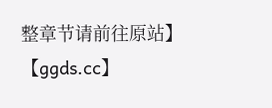整章节请前往原站】
【ggds.cc】